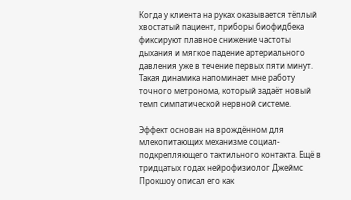Когда у клиента на руках оказывается тёплый хвостатый пациент, приборы биофидбека фиксируют плавное снижение частоты дыхания и мягкое падение артериального давления уже в течение первых пяти минут. Такая динамика напоминает мне работу точного метронома, который задаёт новый темп симпатической нервной системе.

Эффект основан на врождённом для млекопитающих механизме социал-подкрепляющего тактильного контакта. Ещё в тридцатых годах нейрофизиолог Джеймс Прокшоу описал его как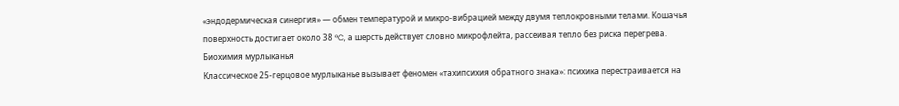«эндодермическая синергия» — обмен температурой и микро-вибрацией между двумя теплокровными телами. Кошачья поверхность достигает около 38 °C, а шерсть действует словно микрофлейта, рассеивая тепло без риска перегрева.
Биохимия мурлыканья
Классическое 25-герцовое мурлыканье вызывает феномен «тахипсихия обратного знака»: психика перестраивается на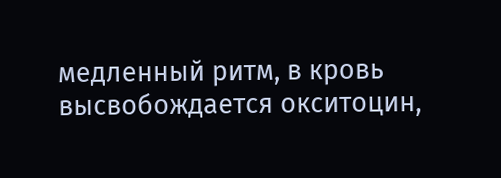медленный ритм, в кровь высвобождается окситоцин,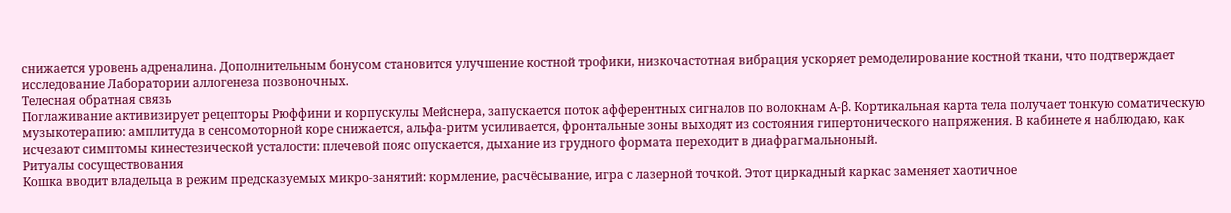снижается уровень адреналина. Дополнительным бонусом становится улучшение костной трофики, низкочастотная вибрация ускоряет ремоделирование костной ткани, что подтверждает исследование Лаборатории аллогенеза позвоночных.
Телесная обратная связь
Поглаживание активизирует рецепторы Рюффини и корпускулы Мейснера, запускается поток афферентных сигналов по волокнам А-β. Кортикальная карта тела получает тонкую соматическую музыкотерапию: амплитуда в сенсомоторной коре снижается, альфа-ритм усиливается, фронтальные зоны выходят из состояния гипертонического напряжения. В кабинете я наблюдаю, как исчезают симптомы кинестезической усталости: плечевой пояс опускается, дыхание из грудного формата переходит в диафрагмальноный.
Ритуалы сосуществования
Кошка вводит владельца в режим предсказуемых микро-занятий: кормление, расчёсывание, игра с лазерной точкой. Этот циркадный каркас заменяет хаотичное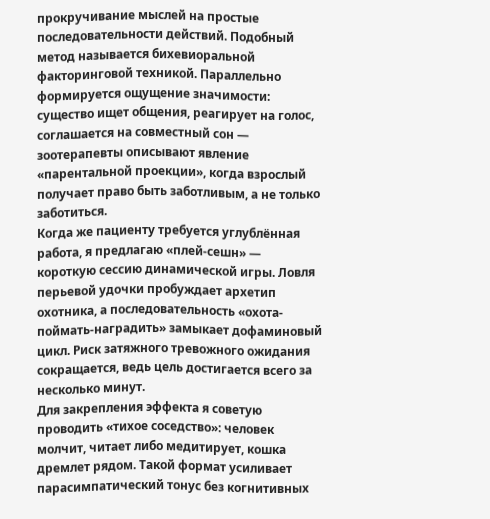прокручивание мыслей на простые последовательности действий. Подобный метод называется бихевиоральной факторинговой техникой. Параллельно формируется ощущение значимости: существо ищет общения, реагирует на голос, соглашается на совместный сон — зоотерапевты описывают явление «парентальной проекции», когда взрослый получает право быть заботливым, а не только заботиться.
Когда же пациенту требуется углублённая работа, я предлагаю «плей-сешн» — короткую сессию динамической игры. Ловля перьевой удочки пробуждает архетип охотника, а последовательность «охота-поймать-наградить» замыкает дофаминовый цикл. Риск затяжного тревожного ожидания сокращается, ведь цель достигается всего за несколько минут.
Для закрепления эффекта я советую проводить «тихое соседство»: человек молчит, читает либо медитирует, кошка дремлет рядом. Такой формат усиливает парасимпатический тонус без когнитивных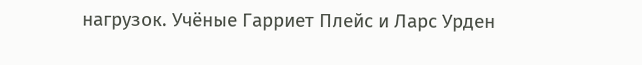нагрузок. Учёные Гарриет Плейс и Ларс Урден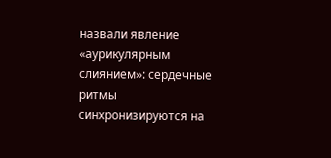назвали явление «аурикулярным слиянием»: сердечные ритмы синхронизируются на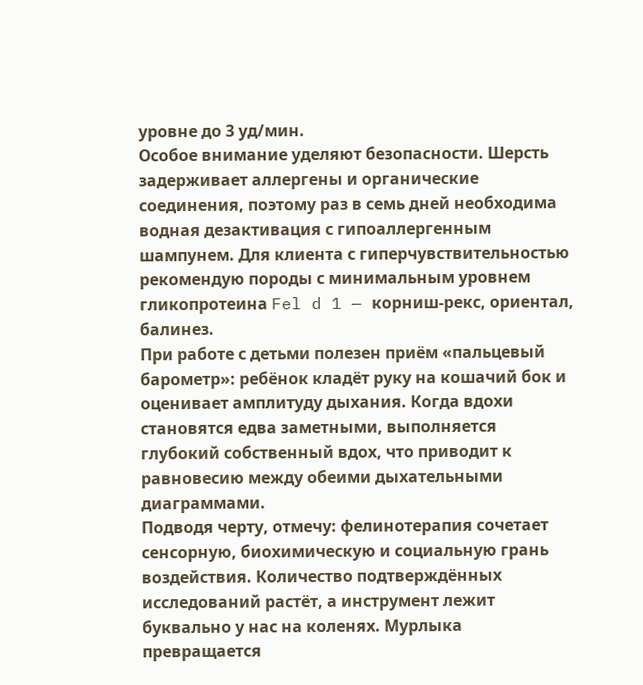уровне до 3 уд/мин.
Особое внимание уделяют безопасности. Шерсть задерживает аллергены и органические соединения, поэтому раз в семь дней необходима водная дезактивация с гипоаллергенным шампунем. Для клиента с гиперчувствительностью рекомендую породы с минимальным уровнем гликопротеина Fel d 1 — корниш-рекс, ориентал, балинез.
При работе с детьми полезен приём «пальцевый барометр»: ребёнок кладёт руку на кошачий бок и оценивает амплитуду дыхания. Когда вдохи становятся едва заметными, выполняется глубокий собственный вдох, что приводит к равновесию между обеими дыхательными диаграммами.
Подводя черту, отмечу: фелинотерапия сочетает сенсорную, биохимическую и социальную грань воздействия. Количество подтверждённых исследований растёт, а инструмент лежит буквально у нас на коленях. Мурлыка превращается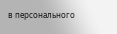в персонального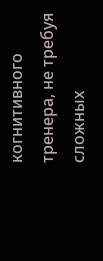когнитивного тренера, не требуя сложных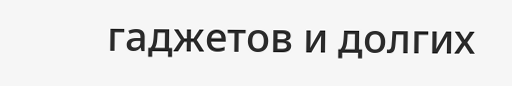гаджетов и долгих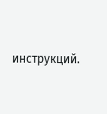инструкций.